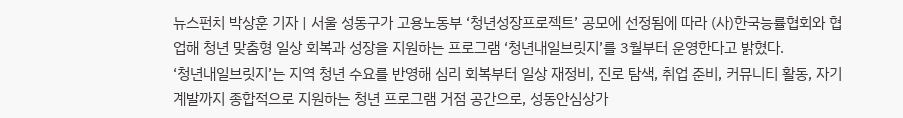뉴스펀치 박상훈 기자 | 서울 성동구가 고용노동부 ‘청년성장프로젝트’ 공모에 선정됨에 따라 (사)한국능률협회와 협업해 청년 맞춤형 일상 회복과 성장을 지원하는 프로그램 ‘청년내일브릿지’를 3월부터 운영한다고 밝혔다.
‘청년내일브릿지’는 지역 청년 수요를 반영해 심리 회복부터 일상 재정비, 진로 탐색, 취업 준비, 커뮤니티 활동, 자기계발까지 종합적으로 지원하는 청년 프로그램 거점 공간으로, 성동안심상가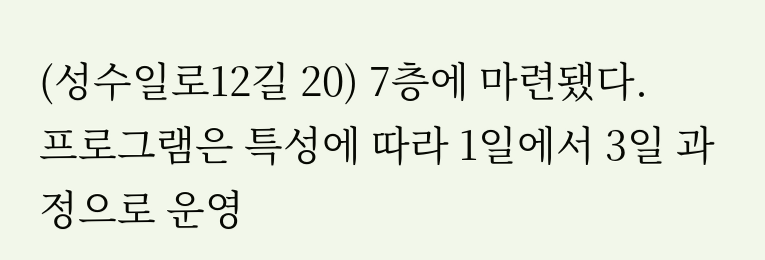(성수일로12길 20) 7층에 마련됐다.
프로그램은 특성에 따라 1일에서 3일 과정으로 운영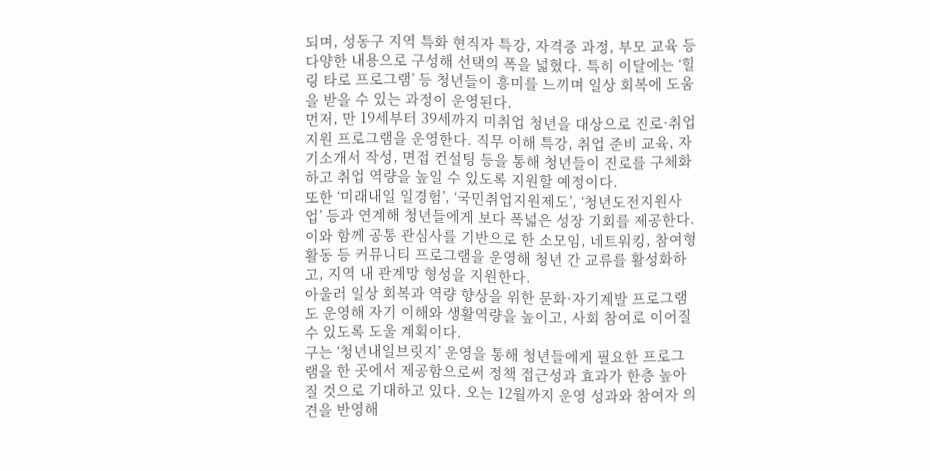되며, 성동구 지역 특화 현직자 특강, 자격증 과정, 부모 교육 등 다양한 내용으로 구성해 선택의 폭을 넓혔다. 특히 이달에는 ‘힐링 타로 프로그램’ 등 청년들이 흥미를 느끼며 일상 회복에 도움을 받을 수 있는 과정이 운영된다.
먼저, 만 19세부터 39세까지 미취업 청년을 대상으로 진로·취업 지원 프로그램을 운영한다. 직무 이해 특강, 취업 준비 교육, 자기소개서 작성, 면접 컨설팅 등을 통해 청년들이 진로를 구체화하고 취업 역량을 높일 수 있도록 지원할 예정이다.
또한 ‘미래내일 일경험’, ‘국민취업지원제도’, ‘청년도전지원사업’ 등과 연계해 청년들에게 보다 폭넓은 성장 기회를 제공한다. 이와 함께 공통 관심사를 기반으로 한 소모임, 네트워킹, 참여형 활동 등 커뮤니티 프로그램을 운영해 청년 간 교류를 활성화하고, 지역 내 관계망 형성을 지원한다.
아울러 일상 회복과 역량 향상을 위한 문화·자기계발 프로그램도 운영해 자기 이해와 생활역량을 높이고, 사회 참여로 이어질 수 있도록 도울 계획이다.
구는 ‘청년내일브릿지’ 운영을 통해 청년들에게 필요한 프로그램을 한 곳에서 제공함으로써 정책 접근성과 효과가 한층 높아질 것으로 기대하고 있다. 오는 12월까지 운영 성과와 참여자 의견을 반영해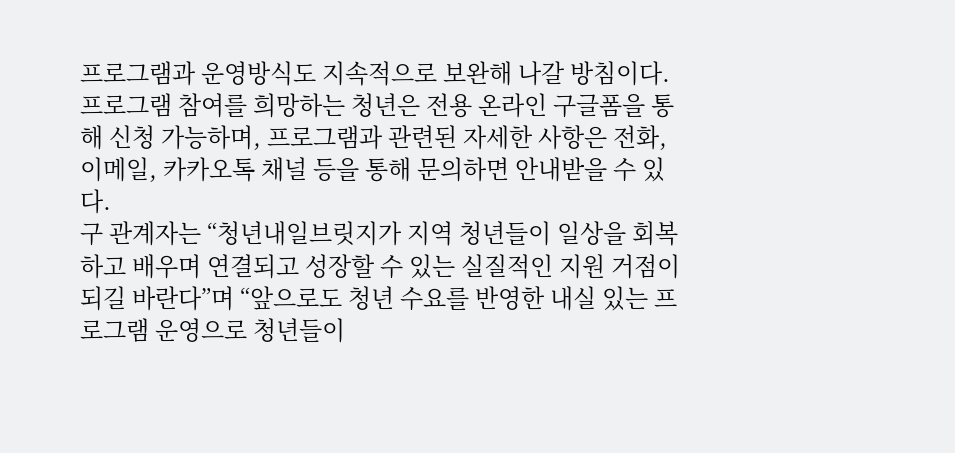프로그램과 운영방식도 지속적으로 보완해 나갈 방침이다.
프로그램 참여를 희망하는 청년은 전용 온라인 구글폼을 통해 신청 가능하며, 프로그램과 관련된 자세한 사항은 전화, 이메일, 카카오톡 채널 등을 통해 문의하면 안내받을 수 있다.
구 관계자는 “청년내일브릿지가 지역 청년들이 일상을 회복하고 배우며 연결되고 성장할 수 있는 실질적인 지원 거점이 되길 바란다”며 “앞으로도 청년 수요를 반영한 내실 있는 프로그램 운영으로 청년들이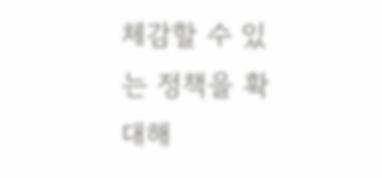체감할 수 있는 정책을 확대해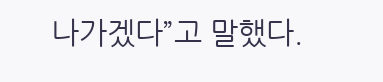나가겠다”고 말했다.